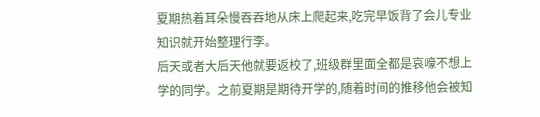夏期热着耳朵慢吞吞地从床上爬起来,吃完早饭背了会儿专业知识就开始整理行李。
后天或者大后天他就要返校了,班级群里面全都是哀嚎不想上学的同学。之前夏期是期待开学的,随着时间的推移他会被知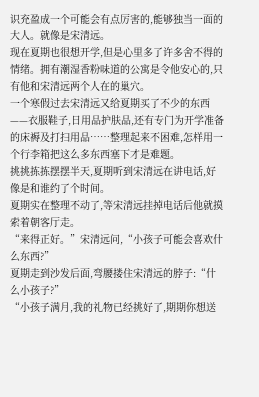识充盈成一个可能会有点厉害的,能够独当一面的大人。就像是宋清远。
现在夏期也很想开学,但是心里多了许多舍不得的情绪。拥有潮湿香粉味道的公寓是令他安心的,只有他和宋清远两个人在的巢穴。
一个寒假过去宋清远又给夏期买了不少的东西——衣服鞋子,日用品护肤品,还有专门为开学准备的床褥及打扫用品……整理起来不困难,怎样用一个行李箱把这么多东西塞下才是难题。
挑挑拣拣摆摆半天,夏期听到宋清远在讲电话,好像是和谁约了个时间。
夏期实在整理不动了,等宋清远挂掉电话后他就摸索着朝客厅走。
“来得正好。”宋清远问,“小孩子可能会喜欢什么东西?”
夏期走到沙发后面,弯腰搂住宋清远的脖子:“什么小孩子?”
“小孩子满月,我的礼物已经挑好了,期期你想送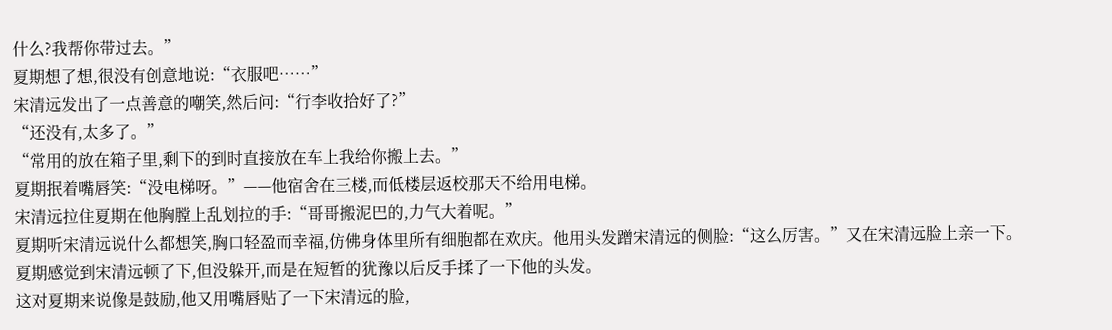什么?我帮你带过去。”
夏期想了想,很没有创意地说:“衣服吧……”
宋清远发出了一点善意的嘲笑,然后问:“行李收拾好了?”
“还没有,太多了。”
“常用的放在箱子里,剩下的到时直接放在车上我给你搬上去。”
夏期抿着嘴唇笑:“没电梯呀。”——他宿舍在三楼,而低楼层返校那天不给用电梯。
宋清远拉住夏期在他胸膛上乱划拉的手:“哥哥搬泥巴的,力气大着呢。”
夏期听宋清远说什么都想笑,胸口轻盈而幸福,仿佛身体里所有细胞都在欢庆。他用头发蹭宋清远的侧脸:“这么厉害。”又在宋清远脸上亲一下。
夏期感觉到宋清远顿了下,但没躲开,而是在短暂的犹豫以后反手揉了一下他的头发。
这对夏期来说像是鼓励,他又用嘴唇贴了一下宋清远的脸,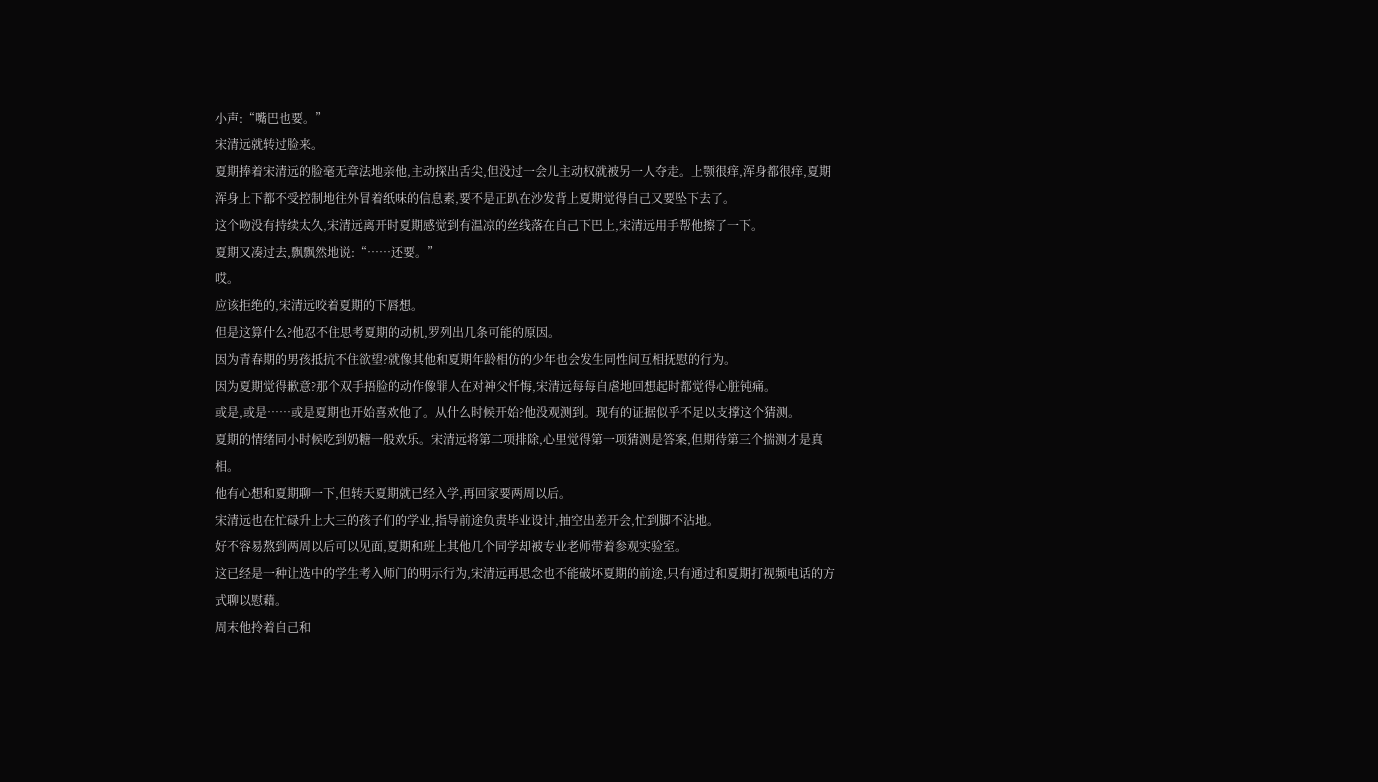小声:“嘴巴也要。”
宋清远就转过脸来。
夏期捧着宋清远的脸毫无章法地亲他,主动探出舌尖,但没过一会儿主动权就被另一人夺走。上颚很痒,浑身都很痒,夏期浑身上下都不受控制地往外冒着纸味的信息素,要不是正趴在沙发背上夏期觉得自己又要坠下去了。
这个吻没有持续太久,宋清远离开时夏期感觉到有温凉的丝线落在自己下巴上,宋清远用手帮他擦了一下。
夏期又凑过去,飘飘然地说:“……还要。”
哎。
应该拒绝的,宋清远咬着夏期的下唇想。
但是这算什么?他忍不住思考夏期的动机,罗列出几条可能的原因。
因为青春期的男孩抵抗不住欲望?就像其他和夏期年龄相仿的少年也会发生同性间互相抚慰的行为。
因为夏期觉得歉意?那个双手捂脸的动作像罪人在对神父忏悔,宋清远每每自虐地回想起时都觉得心脏钝痛。
或是,或是……或是夏期也开始喜欢他了。从什么时候开始?他没观测到。现有的证据似乎不足以支撑这个猜测。
夏期的情绪同小时候吃到奶糖一般欢乐。宋清远将第二项排除,心里觉得第一项猜测是答案,但期待第三个揣测才是真相。
他有心想和夏期聊一下,但转天夏期就已经入学,再回家要两周以后。
宋清远也在忙碌升上大三的孩子们的学业,指导前途负责毕业设计,抽空出差开会,忙到脚不沾地。
好不容易熬到两周以后可以见面,夏期和班上其他几个同学却被专业老师带着参观实验室。
这已经是一种让选中的学生考入师门的明示行为,宋清远再思念也不能破坏夏期的前途,只有通过和夏期打视频电话的方式聊以慰藉。
周末他拎着自己和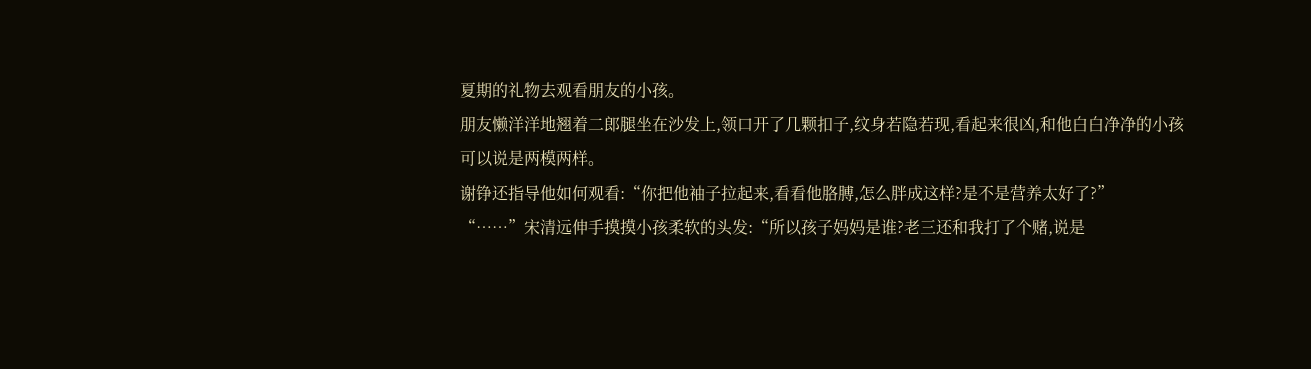夏期的礼物去观看朋友的小孩。
朋友懒洋洋地翘着二郎腿坐在沙发上,领口开了几颗扣子,纹身若隐若现,看起来很凶,和他白白净净的小孩可以说是两模两样。
谢铮还指导他如何观看:“你把他袖子拉起来,看看他胳膊,怎么胖成这样?是不是营养太好了?”
“……”宋清远伸手摸摸小孩柔软的头发:“所以孩子妈妈是谁?老三还和我打了个赌,说是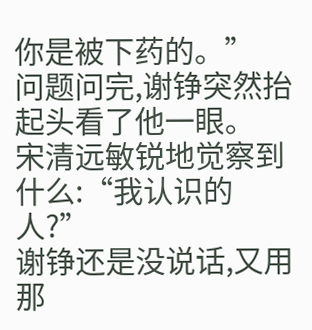你是被下药的。”
问题问完,谢铮突然抬起头看了他一眼。
宋清远敏锐地觉察到什么:“我认识的人?”
谢铮还是没说话,又用那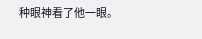种眼神看了他一眼。